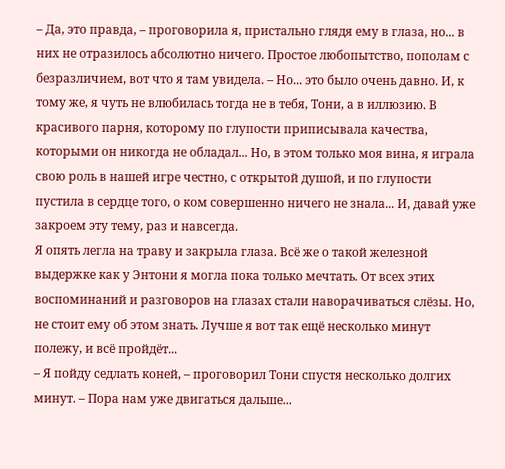– Да, это правда, – проговорила я, пристально глядя ему в глаза, но... в них не отразилось абсолютно ничего. Простое любопытство, пополам с безразличием, вот что я там увидела. – Но... это было очень давно. И, к тому же, я чуть не влюбилась тогда не в тебя, Тони, а в иллюзию. В красивого парня, которому по глупости приписывала качества, которыми он никогда не обладал... Но, в этом только моя вина, я играла свою роль в нашей игре честно, с открытой душой, и по глупости пустила в сердце того, о ком совершенно ничего не знала... И, давай уже закроем эту тему, раз и навсегда.
Я опять легла на траву и закрыла глаза. Всё же о такой железной выдержке как у Энтони я могла пока только мечтать. От всех этих воспоминаний и разговоров на глазах стали наворачиваться слёзы. Но, не стоит ему об этом знать. Лучше я вот так ещё несколько минут полежу, и всё пройдёт...
– Я пойду седлать коней, – проговорил Тони спустя несколько долгих минут. – Пора нам уже двигаться дальше...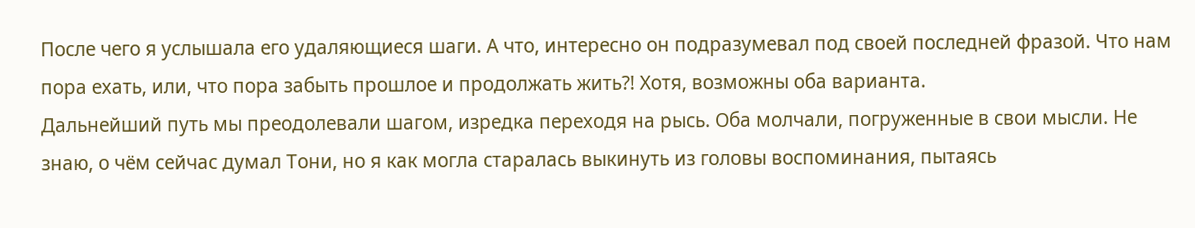После чего я услышала его удаляющиеся шаги. А что, интересно он подразумевал под своей последней фразой. Что нам пора ехать, или, что пора забыть прошлое и продолжать жить?! Хотя, возможны оба варианта.
Дальнейший путь мы преодолевали шагом, изредка переходя на рысь. Оба молчали, погруженные в свои мысли. Не знаю, о чём сейчас думал Тони, но я как могла старалась выкинуть из головы воспоминания, пытаясь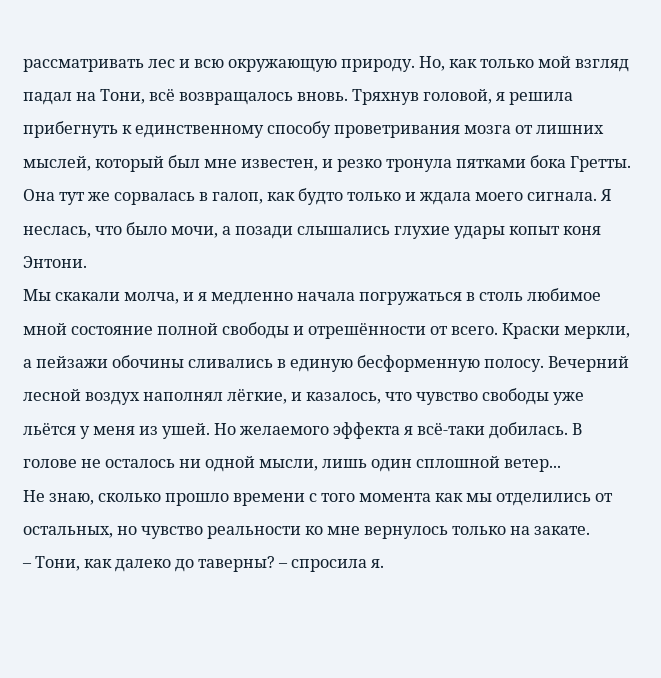рассматривать лес и всю окружающую природу. Но, как только мой взгляд падал на Тони, всё возвращалось вновь. Тряхнув головой, я решила прибегнуть к единственному способу проветривания мозга от лишних мыслей, который был мне известен, и резко тронула пятками бока Гретты. Она тут же сорвалась в галоп, как будто только и ждала моего сигнала. Я неслась, что было мочи, а позади слышались глухие удары копыт коня Энтони.
Мы скакали молча, и я медленно начала погружаться в столь любимое мной состояние полной свободы и отрешённости от всего. Краски меркли, а пейзажи обочины сливались в единую бесформенную полосу. Вечерний лесной воздух наполнял лёгкие, и казалось, что чувство свободы уже льётся у меня из ушей. Но желаемого эффекта я всё-таки добилась. В голове не осталось ни одной мысли, лишь один сплошной ветер...
Не знаю, сколько прошло времени с того момента как мы отделились от остальных, но чувство реальности ко мне вернулось только на закате.
– Тони, как далеко до таверны? – спросила я.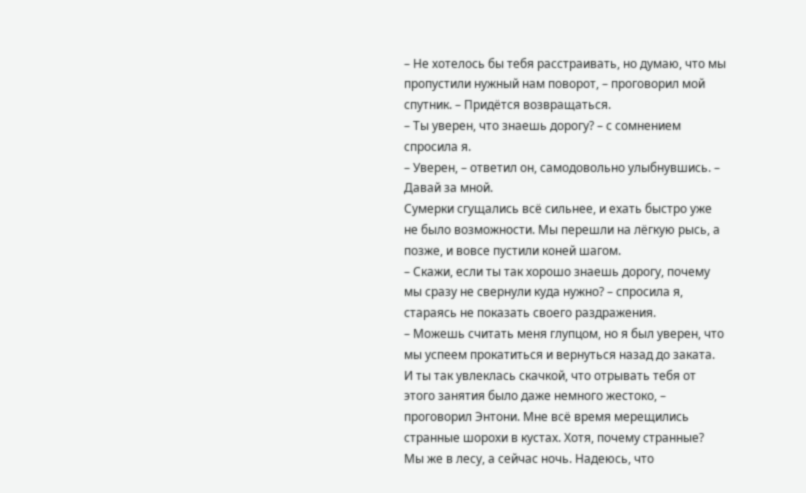– Не хотелось бы тебя расстраивать, но думаю, что мы пропустили нужный нам поворот, – проговорил мой спутник. – Придётся возвращаться.
– Ты уверен, что знаешь дорогу? – с сомнением спросила я.
– Уверен, – ответил он, самодовольно улыбнувшись. – Давай за мной.
Сумерки сгущались всё сильнее, и ехать быстро уже не было возможности. Мы перешли на лёгкую рысь, а позже, и вовсе пустили коней шагом.
– Скажи, если ты так хорошо знаешь дорогу, почему мы сразу не свернули куда нужно? – спросила я, стараясь не показать своего раздражения.
– Можешь считать меня глупцом, но я был уверен, что мы успеем прокатиться и вернуться назад до заката. И ты так увлеклась скачкой, что отрывать тебя от этого занятия было даже немного жестоко, – проговорил Энтони. Мне всё время мерещились странные шорохи в кустах. Хотя, почему странные? Мы же в лесу, а сейчас ночь. Надеюсь, что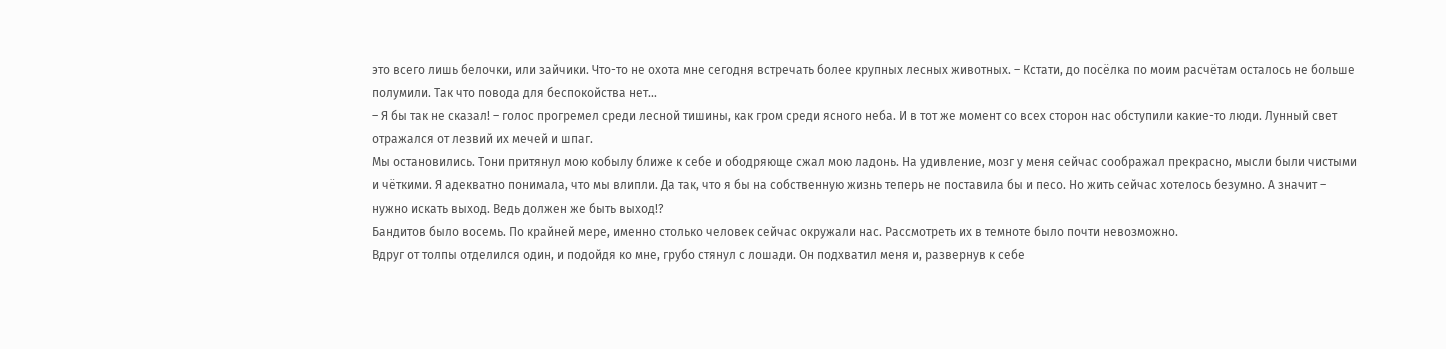это всего лишь белочки, или зайчики. Что-то не охота мне сегодня встречать более крупных лесных животных. – Кстати, до посёлка по моим расчётам осталось не больше полумили. Так что повода для беспокойства нет...
– Я бы так не сказал! – голос прогремел среди лесной тишины, как гром среди ясного неба. И в тот же момент со всех сторон нас обступили какие-то люди. Лунный свет отражался от лезвий их мечей и шпаг.
Мы остановились. Тони притянул мою кобылу ближе к себе и ободряюще сжал мою ладонь. На удивление, мозг у меня сейчас соображал прекрасно, мысли были чистыми и чёткими. Я адекватно понимала, что мы влипли. Да так, что я бы на собственную жизнь теперь не поставила бы и песо. Но жить сейчас хотелось безумно. А значит – нужно искать выход. Ведь должен же быть выход!?
Бандитов было восемь. По крайней мере, именно столько человек сейчас окружали нас. Рассмотреть их в темноте было почти невозможно.
Вдруг от толпы отделился один, и подойдя ко мне, грубо стянул с лошади. Он подхватил меня и, развернув к себе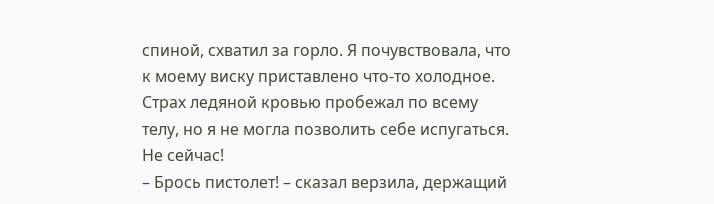спиной, схватил за горло. Я почувствовала, что к моему виску приставлено что-то холодное. Страх ледяной кровью пробежал по всему телу, но я не могла позволить себе испугаться. Не сейчас!
– Брось пистолет! – сказал верзила, держащий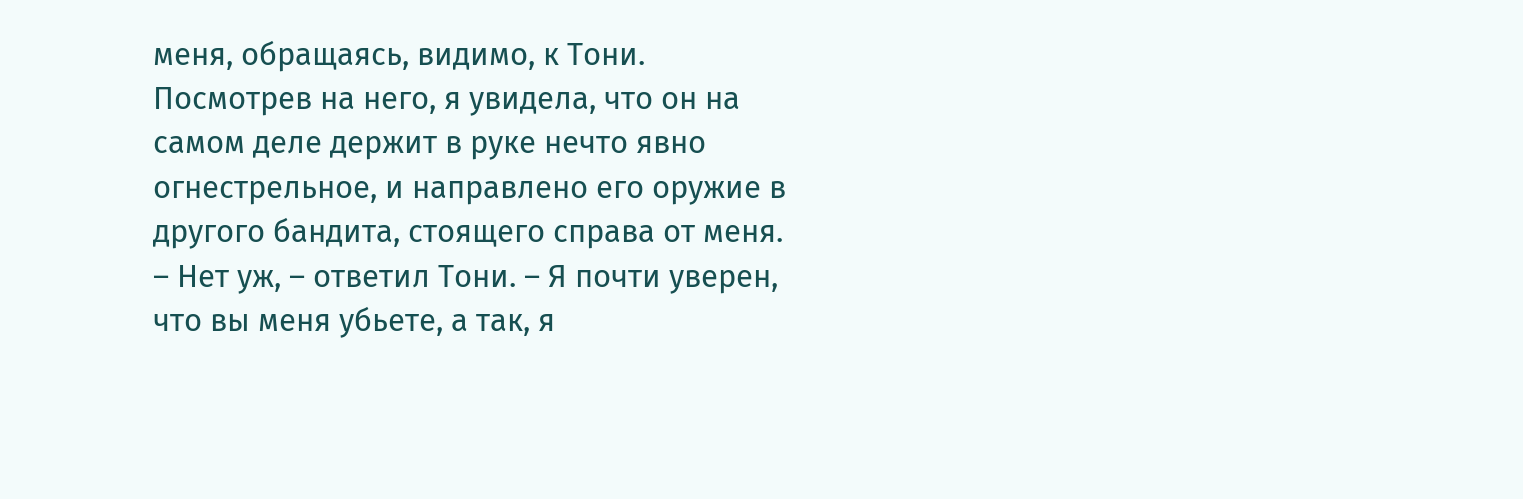меня, обращаясь, видимо, к Тони. Посмотрев на него, я увидела, что он на самом деле держит в руке нечто явно огнестрельное, и направлено его оружие в другого бандита, стоящего справа от меня.
– Нет уж, – ответил Тони. – Я почти уверен, что вы меня убьете, а так, я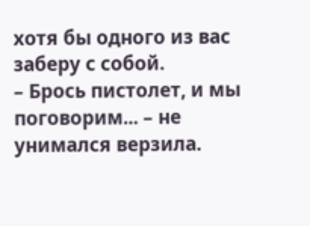хотя бы одного из вас заберу с собой.
– Брось пистолет, и мы поговорим... – не унимался верзила.